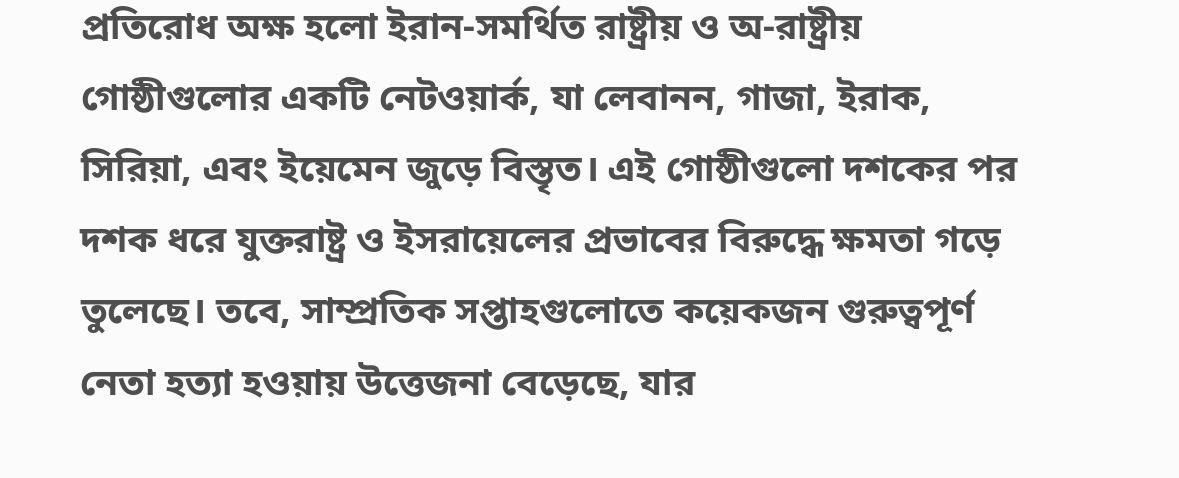প্রতিরোধ অক্ষ হলো ইরান-সমর্থিত রাষ্ট্রীয় ও অ-রাষ্ট্রীয় গোষ্ঠীগুলোর একটি নেটওয়ার্ক, যা লেবানন, গাজা, ইরাক, সিরিয়া, এবং ইয়েমেন জুড়ে বিস্তৃত। এই গোষ্ঠীগুলো দশকের পর দশক ধরে যুক্তরাষ্ট্র ও ইসরায়েলের প্রভাবের বিরুদ্ধে ক্ষমতা গড়ে তুলেছে। তবে, সাম্প্রতিক সপ্তাহগুলোতে কয়েকজন গুরুত্বপূর্ণ নেতা হত্যা হওয়ায় উত্তেজনা বেড়েছে, যার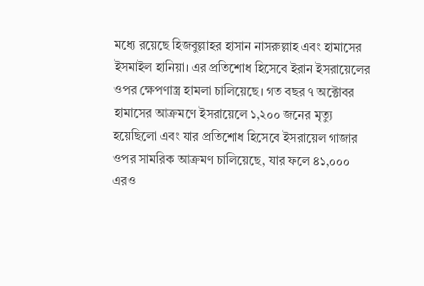মধ্যে রয়েছে হিজবুল্লাহর হাসান নাসরুল্লাহ এবং হামাসের ইসমাইল হানিয়া। এর প্রতিশোধ হিসেবে ইরান ইসরায়েলের ওপর ক্ষেপণাস্ত্র হামলা চালিয়েছে। গত বছর ৭ অক্টোবর হামাসের আক্রমণে ইসরায়েলে ১,২০০ জনের মৃত্যু হয়েছিলো এবং যার প্রতিশোধ হিসেবে ইসরায়েল গাজার ওপর সামরিক আক্রমণ চালিয়েছে, যার ফলে ৪১,০০০ এরও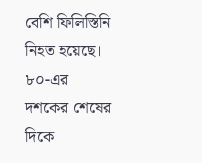বেশি ফিলিস্তিনি নিহত হয়েছে।
৮০-এর দশকের শেষের দিকে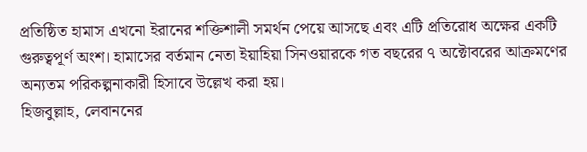প্রতিষ্ঠিত হামাস এখনো ইরানের শক্তিশালী সমর্থন পেয়ে আসছে এবং এটি প্রতিরোধ অক্ষের একটি গুরুত্বপূর্ণ অংশ। হামাসের বর্তমান নেতা ইয়াহিয়া সিনওয়ারকে গত বছরের ৭ অক্টোবরের আক্রমণের অন্যতম পরিকল্পনাকারী হিসাবে উল্লেখ করা হয়।
হিজবুল্লাহ, লেবাননের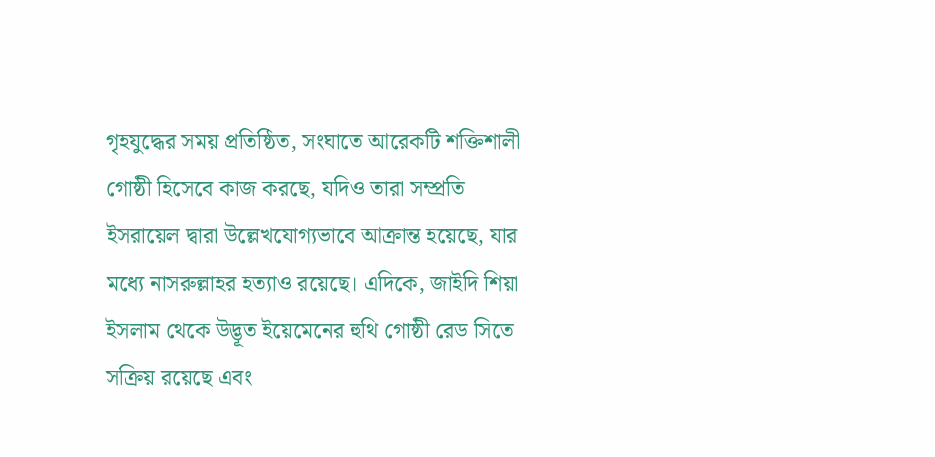গৃহযুদ্ধের সময় প্রতিষ্ঠিত, সংঘাতে আরেকটি শক্তিশালী গোষ্ঠী হিসেবে কাজ করছে, যদিও তারা সম্প্রতি ইসরায়েল দ্বারা উল্লেখযোগ্যভাবে আক্রান্ত হয়েছে, যার মধ্যে নাসরুল্লাহর হত্যাও রয়েছে। এদিকে, জাইদি শিয়া ইসলাম থেকে উদ্ভূত ইয়েমেনের হুথি গোষ্ঠী রেড সিতে সক্রিয় রয়েছে এবং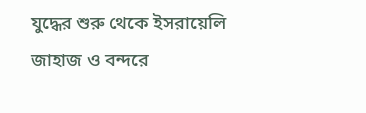যুদ্ধের শুরু থেকে ইসরায়েলি জাহাজ ও বন্দরে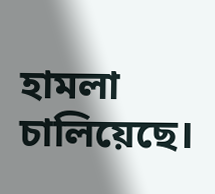হামলা চালিয়েছে।